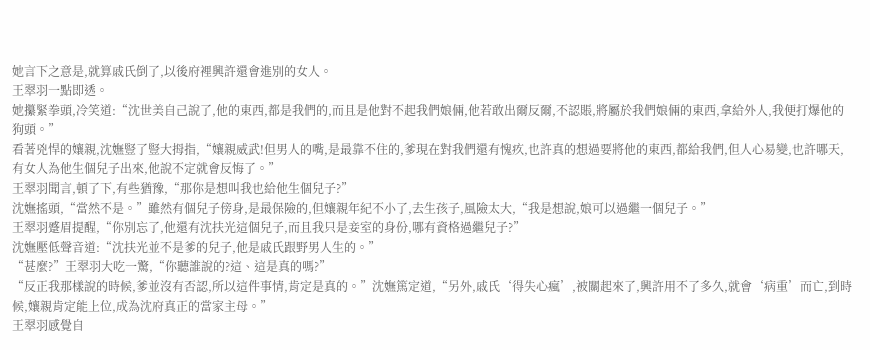她言下之意是,就算戚氏倒了,以後府裡興許還會進別的女人。
王翠羽一點即透。
她攥緊拳頭,冷笑道:“沈世美自己說了,他的東西,都是我們的,而且是他對不起我們娘倆,他若敢出爾反爾,不認賬,將屬於我們娘倆的東西,拿給外人,我便打爆他的狗頭。”
看著兇悍的孃親,沈嫵豎了豎大拇指,“孃親威武!但男人的嘴,是最靠不住的,爹現在對我們還有愧疚,也許真的想過要將他的東西,都給我們,但人心易變,也許哪天,有女人為他生個兒子出來,他說不定就會反悔了。”
王翠羽聞言,頓了下,有些猶豫,“那你是想叫我也給他生個兒子?”
沈嫵搖頭,“當然不是。”雖然有個兒子傍身,是最保險的,但孃親年紀不小了,去生孩子,風險太大,“我是想說,娘可以過繼一個兒子。”
王翠羽蹙眉提醒,“你別忘了,他還有沈扶光這個兒子,而且我只是妾室的身份,哪有資格過繼兒子?”
沈嫵壓低聲音道:“沈扶光並不是爹的兒子,他是戚氏跟野男人生的。”
“甚麼?”王翠羽大吃一驚,“你聽誰說的?這、這是真的嗎?”
“反正我那樣說的時候,爹並沒有否認,所以這件事情,肯定是真的。”沈嫵篤定道,“另外,戚氏‘得失心瘋’,被關起來了,興許用不了多久,就會‘病重’而亡,到時候,孃親肯定能上位,成為沈府真正的當家主母。”
王翠羽感覺自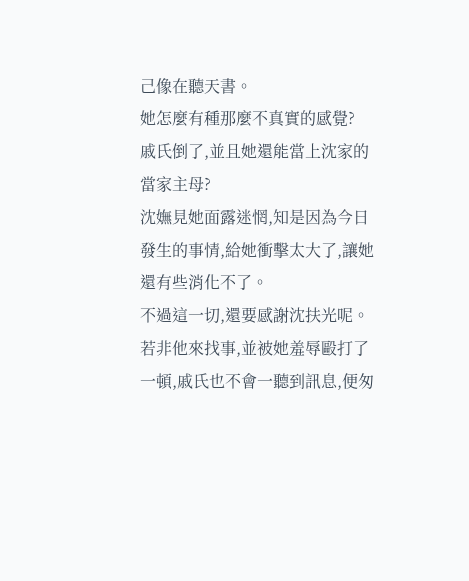己像在聽天書。
她怎麼有種那麼不真實的感覺?
戚氏倒了,並且她還能當上沈家的當家主母?
沈嫵見她面露迷惘,知是因為今日發生的事情,給她衝擊太大了,讓她還有些消化不了。
不過這一切,還要感謝沈扶光呢。
若非他來找事,並被她羞辱毆打了一頓,戚氏也不會一聽到訊息,便匆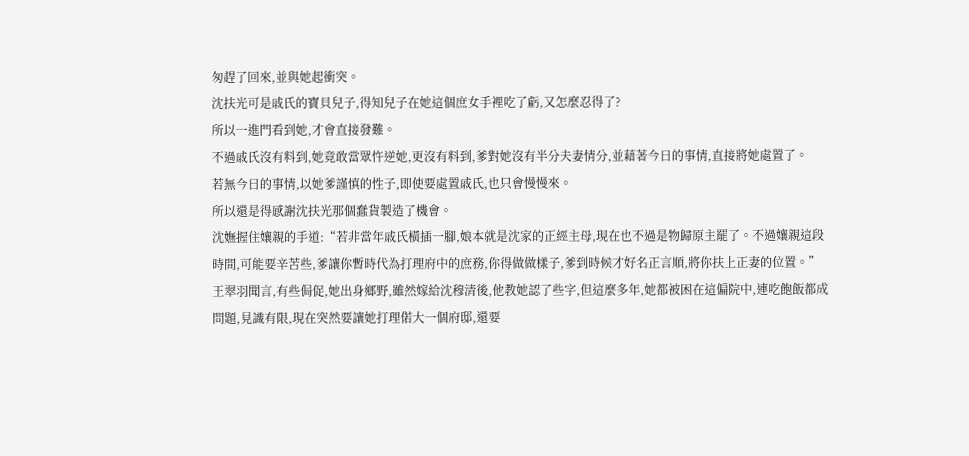匆趕了回來,並與她起衝突。
沈扶光可是戚氏的寶貝兒子,得知兒子在她這個庶女手裡吃了虧,又怎麼忍得了?
所以一進門看到她,才會直接發難。
不過戚氏沒有料到,她竟敢當眾忤逆她,更沒有料到,爹對她沒有半分夫妻情分,並藉著今日的事情,直接將她處置了。
若無今日的事情,以她爹謹慎的性子,即使要處置戚氏,也只會慢慢來。
所以還是得感謝沈扶光那個蠢貨製造了機會。
沈嫵握住孃親的手道:“若非當年戚氏橫插一腳,娘本就是沈家的正經主母,現在也不過是物歸原主罷了。不過孃親這段時間,可能要辛苦些,爹讓你暫時代為打理府中的庶務,你得做做樣子,爹到時候才好名正言順,將你扶上正妻的位置。”
王翠羽聞言,有些侷促,她出身鄉野,雖然嫁給沈穆清後,他教她認了些字,但這麼多年,她都被困在這偏院中,連吃飽飯都成問題,見識有限,現在突然要讓她打理偌大一個府邸,還要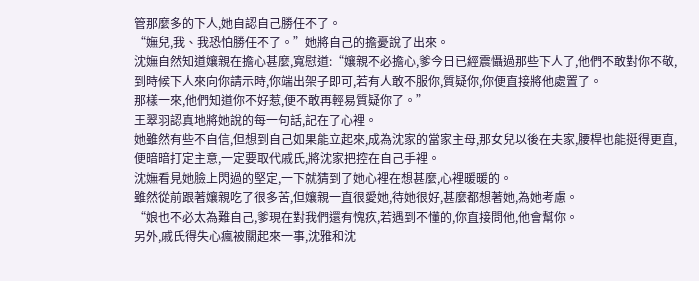管那麼多的下人,她自認自己勝任不了。
“嫵兒,我、我恐怕勝任不了。”她將自己的擔憂說了出來。
沈嫵自然知道孃親在擔心甚麼,寬慰道:“孃親不必擔心,爹今日已經震懾過那些下人了,他們不敢對你不敬,到時候下人來向你請示時,你端出架子即可,若有人敢不服你,質疑你,你便直接將他處置了。
那樣一來,他們知道你不好惹,便不敢再輕易質疑你了。”
王翠羽認真地將她說的每一句話,記在了心裡。
她雖然有些不自信,但想到自己如果能立起來,成為沈家的當家主母,那女兒以後在夫家,腰桿也能挺得更直,便暗暗打定主意,一定要取代戚氏,將沈家把控在自己手裡。
沈嫵看見她臉上閃過的堅定,一下就猜到了她心裡在想甚麼,心裡暖暖的。
雖然從前跟著孃親吃了很多苦,但孃親一直很愛她,待她很好,甚麼都想著她,為她考慮。
“娘也不必太為難自己,爹現在對我們還有愧疚,若遇到不懂的,你直接問他,他會幫你。
另外,戚氏得失心瘋被關起來一事,沈雅和沈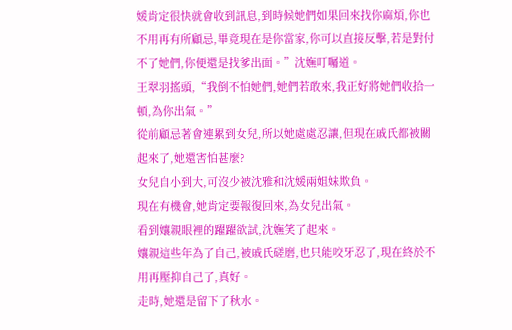媛肯定很快就會收到訊息,到時候她們如果回來找你麻煩,你也不用再有所顧忌,畢竟現在是你當家,你可以直接反擊,若是對付不了她們,你便還是找爹出面。”沈嫵叮囑道。
王翠羽搖頭,“我倒不怕她們,她們若敢來,我正好將她們收拾一頓,為你出氣。”
從前顧忌著會連累到女兒,所以她處處忍讓,但現在戚氏都被關起來了,她還害怕甚麼?
女兒自小到大,可沒少被沈雅和沈媛兩姐妹欺負。
現在有機會,她肯定要報復回來,為女兒出氣。
看到孃親眼裡的躍躍欲試,沈嫵笑了起來。
孃親這些年為了自己,被戚氏磋磨,也只能咬牙忍了,現在終於不用再壓抑自己了,真好。
走時,她還是留下了秋水。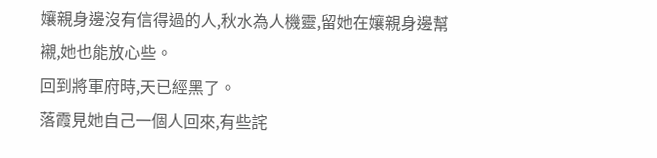孃親身邊沒有信得過的人,秋水為人機靈,留她在孃親身邊幫襯,她也能放心些。
回到將軍府時,天已經黑了。
落霞見她自己一個人回來,有些詫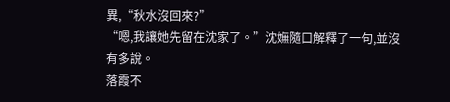異,“秋水沒回來?”
“嗯,我讓她先留在沈家了。”沈嫵隨口解釋了一句,並沒有多說。
落霞不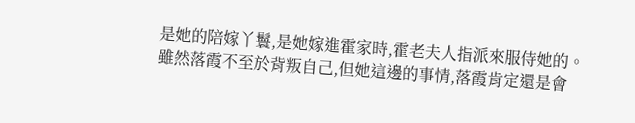是她的陪嫁丫鬟,是她嫁進霍家時,霍老夫人指派來服侍她的。
雖然落霞不至於背叛自己,但她這邊的事情,落霞肯定還是會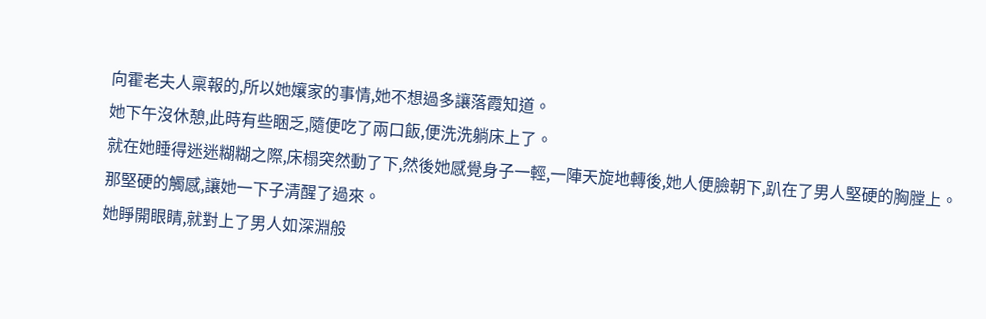向霍老夫人稟報的,所以她孃家的事情,她不想過多讓落霞知道。
她下午沒休憩,此時有些睏乏,隨便吃了兩口飯,便洗洗躺床上了。
就在她睡得迷迷糊糊之際,床榻突然動了下,然後她感覺身子一輕,一陣天旋地轉後,她人便臉朝下,趴在了男人堅硬的胸膛上。
那堅硬的觸感,讓她一下子清醒了過來。
她睜開眼睛,就對上了男人如深淵般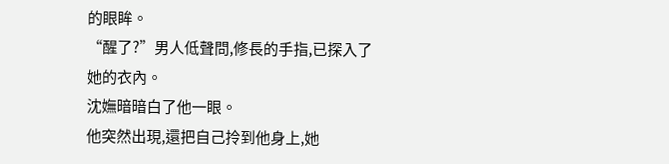的眼眸。
“醒了?”男人低聲問,修長的手指,已探入了她的衣內。
沈嫵暗暗白了他一眼。
他突然出現,還把自己拎到他身上,她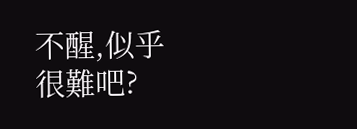不醒,似乎很難吧?